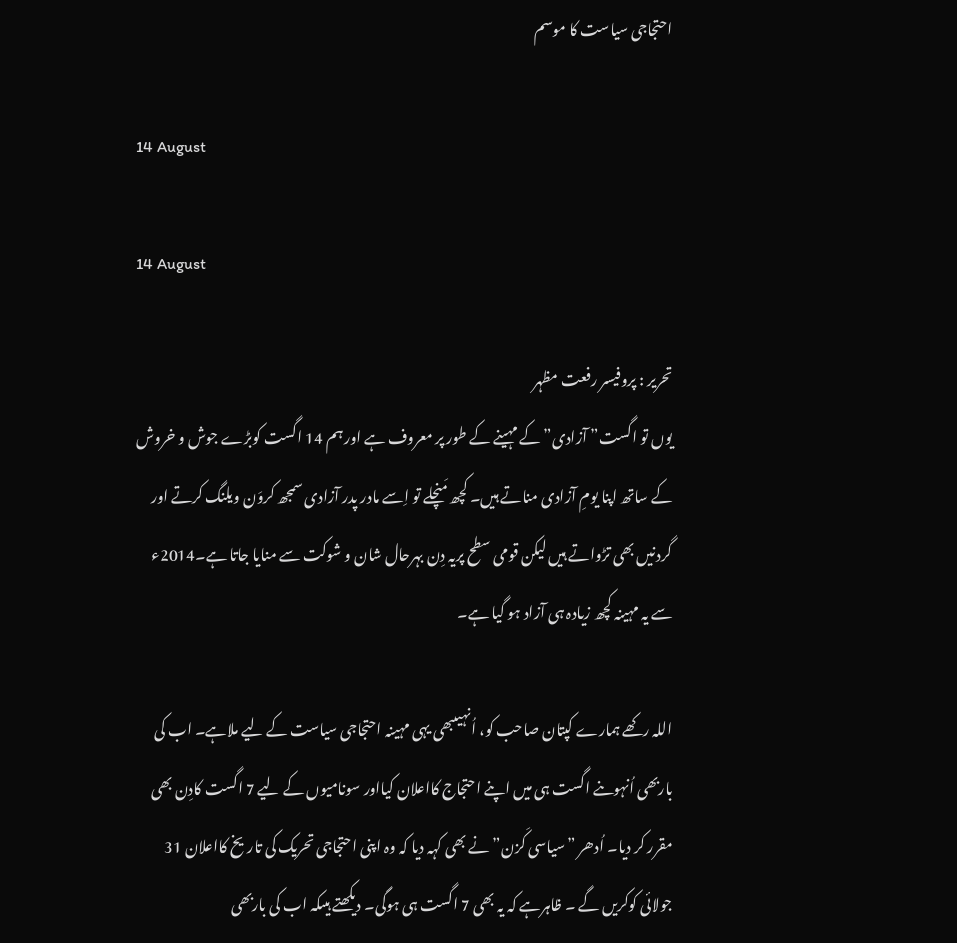احتجاجی سیاست کا موسم

14 August

14 August

تحریر : پروفیسر رفعت مظہر
یوں تو اگست” آزادی” کے مہینے کے طور پر معروف ہے اور ہم 14 اگست کوبڑے جوش و خروش کے ساتھ اپنا یومِ آزادی مناتے ہیں۔ کچھ مَنچلے تو اِسے مادر پدر آزادی سمجھ کروَن ویلنگ کرتے اور گردنیں بھی تڑواتے ہیں لیکن قومی سطح پریہ دِن بہرحال شان و شوکت سے منایا جاتا ہے۔2014ء سے یہ مہینہ کچھ زیادہ ہی آزاد ہو گیا ہے۔

اللہ رکھے ہمارے کپتان صاحب کو، اُنہیںبھی یہی مہینہ احتجاجی سیاست کے لیے ملاہے۔ اب کی باربھی اُنہوںنے اگست ہی میں اپنے احتجاج کااعلان کیااور سونامیوں کے لیے 7 اگست کادِن بھی مقرر کر دیا۔ اُدھر ”سیاسی کَزن” نے بھی کہہ دیا کہ وہ اپنی احتجاجی تحریک کی تاریخ کااعلان 31 جولائی کوکریں گے ۔ ظاہرہے کہ یہ بھی 7 اگست ہی ہوگی۔ دیکھتے ہیںکہ اب کی باربھی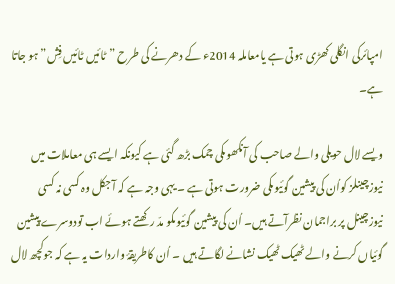امپائرکی انگلی کھڑی ہوتی ہے یامعاملہ 2014ء کے دھرنے کی طرح ”ٹائیں ٹائیں فِش” ہو جاتا ہے۔

ویسے لال حویلی والے صاحب کی آنکھوںکی چمک بڑھ گئی ہے کیونکہ ایسے ہی معاملات میں نیوزچینلز کواُن کی پیشین گوئیوںکی ضرورت ہوتی ہے ۔ یہی وجہ ہے کہ آجکل وہ کسی نہ کسی نیوزچینل پر براجمان نظرآتے ہیں۔ اُن کی پیشین گوئیوںکو مدّ رکھتے ہوئے اب تودوسرے پیشین گوئیاں کرنے والے ٹھیک ٹھیک نشانے لگاتے ہیں ۔ اُن کاطریقۂ واردات یہ ہے کہ جوکچھ لال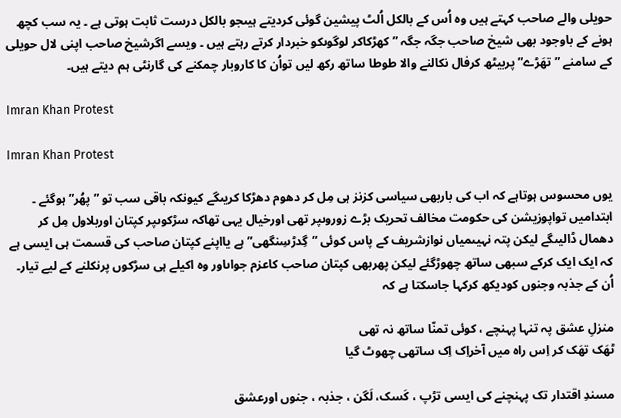حویلی والے صاحب کہتے ہیں وہ اُس کے بالکل اُلٹ پیشین گوئی کردیتے ہیںجو بالکل درست ثابت ہوتی ہے ۔ یہ سب کچھ ہونے کے باوجود بھی شیخ صاحب جگہ جگہ ” کھڑکاکر لوگوںکو خبردار کرتے رہتے ہیں ۔ ویسے اگرشیخ صاحب اپنی لال حویلی کے سامنے ”تھَڑے” پربیٹھ کرفال نکالنے والا طوطا ساتھ رکھ لیں تواُن کا کاروبار چمکنے کی گارنٹی ہم دیتے ہیں۔

Imran Khan Protest

Imran Khan Protest

یوں محسوس ہوتاہے کہ اب کی باربھی سیاسی کزنز ہی مِل کر دھوم دھڑکا کریںگے کیونکہ باقی سب تو ”پھُر” ہوگئے ۔ ابتدامیں تواپوزیشن کی حکومت مخالف تحریک بڑے زوروںپر تھی اورخیال یہی تھاکہ سڑکوںپر کپتان اوربلاول مِل کر دھمال ڈالیںگے لیکن پتہ نہیںمیاں نوازشریف کے پاس کوئی ”گِدڑسِنگھی” ہے یااپنے کپتان صاحب کی قسمت ہی ایسی ہے کہ ایک ایک کرکے سبھی ساتھ چھوڑگئے لیکن پھربھی کپتان صاحب کاعزم جواںاور وہ اکیلے ہی سڑکوں پرنکلنے کے لیے تیار۔ اُن کے جذبہ وجنوں کودیکھ کرکہا جاسکتا ہے کہ

منزلِ عشق پہ تنہا پہنچے ، کوئی تمنّا ساتھ نہ تھی
ٹھَک تھَک کر اِس راہ میں آخراِک اِک ساتھی چھوٹ گیا

مسندِ اقتدار تک پہنچنے کی ایسی تڑپ ، کَسک، لَگن ، جذبہ ، جنوں اورعشق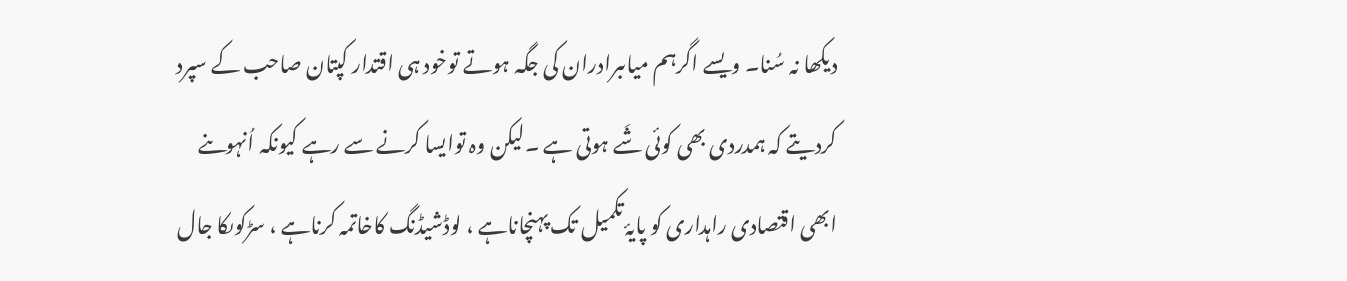دیکھا نہ سُنا۔ ویسے اگرہم میاںبرادران کی جگہ ہوتے توخود ہی اقتدار کپتان صاحب کے سپرد کردیتے کہ ہمدردی بھی کوئی شَے ہوتی ہے ۔لیکن وہ توایسا کرنے سے رہے کیونکہ اُنہوںنے ابھی اقتصادی راہداری کو پایۂ تکمیل تک پہنچاناہے ، لوڈشیڈنگ کاخاتمہ کرناہے ، سڑکوںکا جال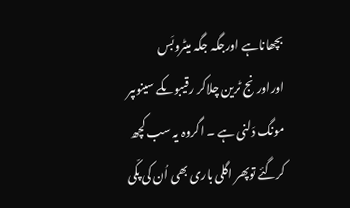بچھاناہے اورجگہ جگہ میٹروبَس اوراورنج ٹرین چلاکر رقیبوںکے سینوںپر مونگ دَلنی ہے ۔ اگروہ یہ سب کچھ کرگئے توپھر اگلی باری بھی اُن کی پکّی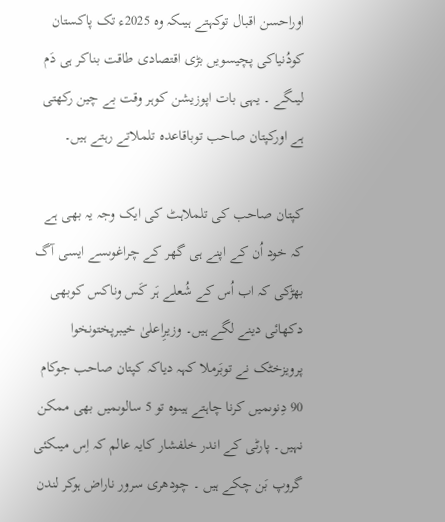اوراحسن اقبال توکہتے ہیںکہ وہ 2025ء تک پاکستان کودُنیاکی پچیسویں بڑی اقتصادی طاقت بناکر ہی دَم لیںگے ۔ یہی بات اپوزیشن کوہر وقت بے چین رکھتی ہے اورکپتان صاحب توباقاعدہ تلملاتے رہتے ہیں۔

کپتان صاحب کی تلملاہٹ کی ایک وجہ یہ بھی ہے کہ خود اُن کے اپنے ہی گھر کے چراغوںسے ایسی آگ بھڑکی کہ اب اُس کے شُعلے ہَر کَس وناکس کوبھی دکھائی دینے لگے ہیں۔ وزیرِاعلیٰ خیبرپختونخوا پرویزخٹک نے توبَرملا کہہ دیاکہ کپتان صاحب جوکام 90 دِنوںمیں کرنا چاہتے ہیںوہ تو 5 سالوںمیں بھی ممکن نہیں۔ پارٹی کے اندر خلفشار کایہ عالم کہ اِس میںکئی گروپ بَن چکے ہیں ۔ چودھری سرور ناراض ہوکر لندن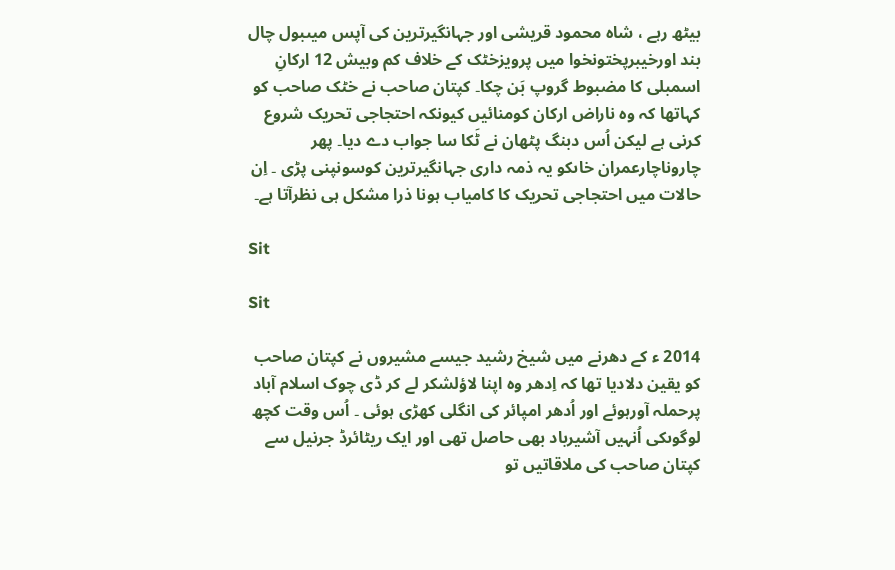بیٹھ رہے ، شاہ محمود قریشی اور جہانگیرترین کی آپس میںبول چال بند اورخیبرپختونخوا میں پرویزخٹک کے خلاف کم وبیش 12 ارکانِ اسمبلی کا مضبوط گروپ بَن چکا۔ کپتان صاحب نے خٹک صاحب کو کہاتھا کہ وہ ناراض ارکان کومنائیں کیونکہ احتجاجی تحریک شروع کرنی ہے لیکن اُس دبنگ پٹھان نے ٹَکا سا جواب دے دیا۔ پھر چاروناچارعمران خاںکو یہ ذمہ داری جہانگیرترین کوسونپنی پڑی ۔ اِن حالات میں احتجاجی تحریک کا کامیاب ہونا ذرا مشکل ہی نظرآتا ہے۔

Sit

Sit

2014 ء کے دھرنے میں شیخ رشید جیسے مشیروں نے کپتان صاحب کو یقین دلادیا تھا کہ اِدھر وہ اپنا لاؤلشکر لے کر ڈی چوک اسلام آباد پرحملہ آورہوئے اور اُدھر امپائر کی انگلی کھڑی ہوئی ۔ اُس وقت کچھ لوگوںکی اُنہیں آشیرباد بھی حاصل تھی اور ایک ریٹائرڈ جرنیل سے کپتان صاحب کی ملاقاتیں تو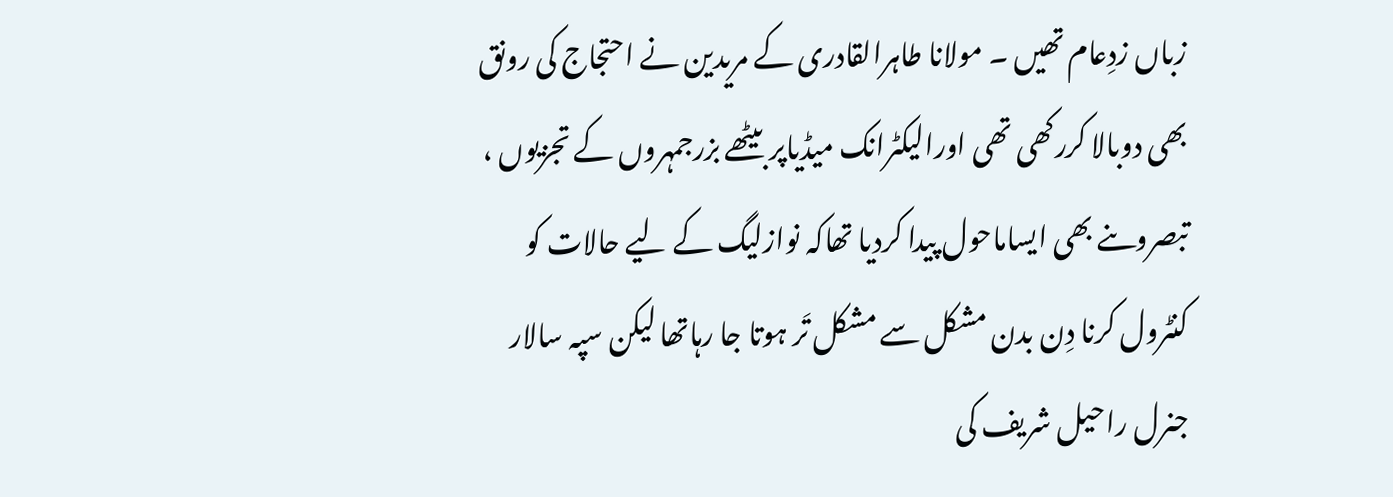زباں زدِعام تھیں ۔ مولانا طاہرالقادری کے مریدین نے احتجاج کی رونق بھی دوبالا کررکھی تھی اورالیکٹرانک میڈیاپر بیٹھے بزرجمہروں کے تجزیوں ، تبصروںنے بھی ایساماحول پیدا کردیا تھاکہ نوازلیگ کے لیے حالات کو کنٹرول کرنا دِن بدن مشکل سے مشکل تَر ہوتا جا رہاتھا لیکن سپہ سالار جنرل راحیل شریف کی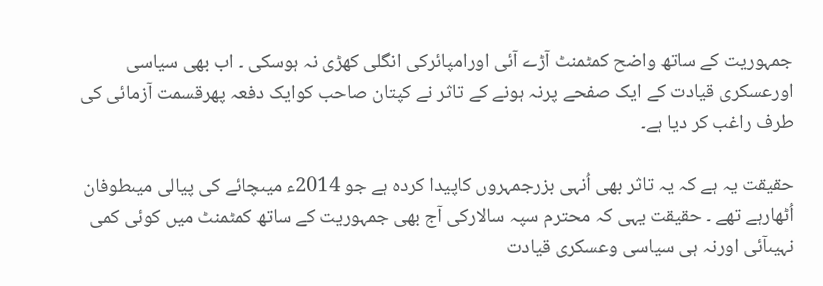جمہوریت کے ساتھ واضح کمٹمنٹ آڑے آئی اورامپائرکی انگلی کھڑی نہ ہوسکی ۔ اب بھی سیاسی اورعسکری قیادت کے ایک صفحے پرنہ ہونے کے تاثر نے کپتان صاحب کوایک دفعہ پھرقسمت آزمائی کی طرف راغب کر دیا ہے۔

حقیقت یہ ہے کہ یہ تاثر بھی اُنہی بزرجمہروں کاپیدا کردہ ہے جو 2014ء میںچائے کی پیالی میںطوفان اُٹھارہے تھے ۔ حقیقت یہی کہ محترم سپہ سالارکی آج بھی جمہوریت کے ساتھ کمٹمنٹ میں کوئی کمی نہیںآئی اورنہ ہی سیاسی وعسکری قیادت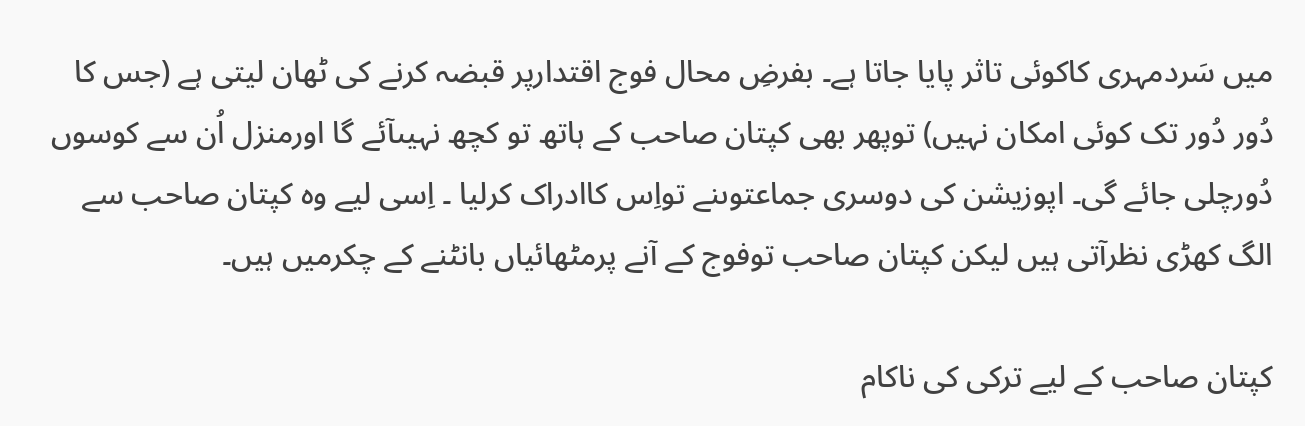میں سَردمہری کاکوئی تاثر پایا جاتا ہے۔ بفرضِ محال فوج اقتدارپر قبضہ کرنے کی ٹھان لیتی ہے (جس کا دُور دُور تک کوئی امکان نہیں) توپھر بھی کپتان صاحب کے ہاتھ تو کچھ نہیںآئے گا اورمنزل اُن سے کوسوں دُورچلی جائے گی۔ اپوزیشن کی دوسری جماعتوںنے تواِس کاادراک کرلیا ۔ اِسی لیے وہ کپتان صاحب سے الگ کھڑی نظرآتی ہیں لیکن کپتان صاحب توفوج کے آنے پرمٹھائیاں بانٹنے کے چکرمیں ہیں۔

کپتان صاحب کے لیے ترکی کی ناکام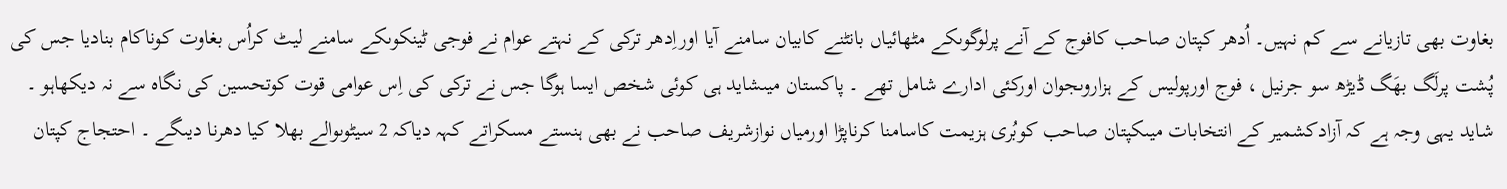بغاوت بھی تازیانے سے کم نہیں۔ اُدھر کپتان صاحب کافوج کے آنے پرلوگوںکے مٹھائیاں بانٹنے کابیان سامنے آیا اوراِدھر ترکی کے نہتے عوام نے فوجی ٹینکوںکے سامنے لیٹ کراُس بغاوت کوناکام بنادیا جس کی پُشت پرلَگ بھَگ ڈیڑھ سو جرنیل ، فوج اورپولیس کے ہزاروںجوان اورکئی ادارے شامل تھے ۔ پاکستان میںشاید ہی کوئی شخص ایسا ہوگا جس نے ترکی کی اِس عوامی قوت کوتحسین کی نگاہ سے نہ دیکھاہو ۔ شاید یہی وجہ ہے کہ آزادکشمیر کے انتخابات میںکپتان صاحب کوبُری ہزیمت کاسامنا کرناپڑا اورمیاں نوازشریف صاحب نے بھی ہنستے مسکراتے کہہ دیاکہ 2 سیٹوںوالے بھلا کیا دھرنا دیںگے ۔ احتجاج کپتان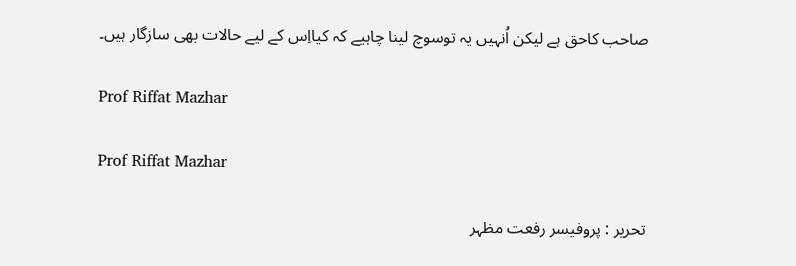صاحب کاحق ہے لیکن اُنہیں یہ توسوچ لینا چاہیے کہ کیااِس کے لیے حالات بھی سازگار ہیں۔

Prof Riffat Mazhar

Prof Riffat Mazhar

تحریر : پروفیسر رفعت مظہر